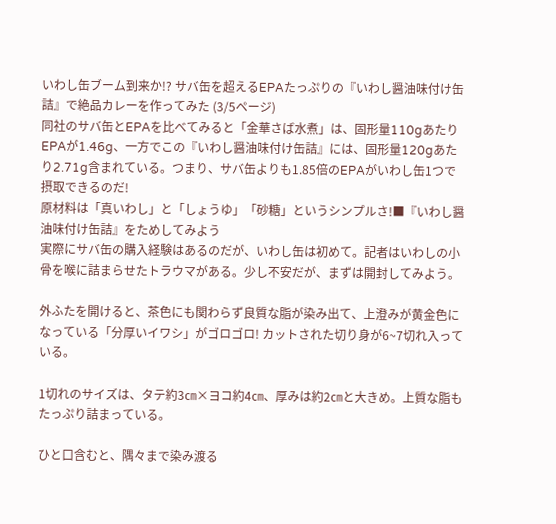いわし缶ブーム到来か!? サバ缶を超えるEPAたっぷりの『いわし醤油味付け缶詰』で絶品カレーを作ってみた (3/5ページ)
同社のサバ缶とEPAを比べてみると「金華さば水煮」は、固形量110gあたりEPAが1.46g、一方でこの『いわし醤油味付け缶詰』には、固形量120gあたり2.71g含まれている。つまり、サバ缶よりも1.85倍のEPAがいわし缶1つで摂取できるのだ!
原材料は「真いわし」と「しょうゆ」「砂糖」というシンプルさ!■『いわし醤油味付け缶詰』をためしてみよう
実際にサバ缶の購入経験はあるのだが、いわし缶は初めて。記者はいわしの小骨を喉に詰まらせたトラウマがある。少し不安だが、まずは開封してみよう。

外ふたを開けると、茶色にも関わらず良質な脂が染み出て、上澄みが黄金色になっている「分厚いイワシ」がゴロゴロ! カットされた切り身が6~7切れ入っている。

1切れのサイズは、タテ約3㎝×ヨコ約4㎝、厚みは約2㎝と大きめ。上質な脂もたっぷり詰まっている。

ひと口含むと、隅々まで染み渡る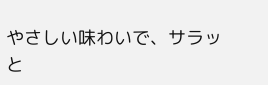やさしい味わいで、サラッと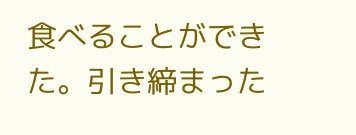食べることができた。引き締まった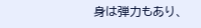身は弾力もあり、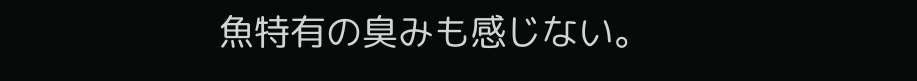魚特有の臭みも感じない。